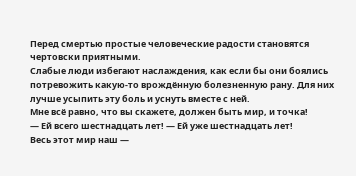Перед смертью простые человеческие радости становятся чертовски приятными.
Слабые люди избегают наслаждения, как если бы они боялись потревожить какую-то врождённую болезненную рану. Для них лучше усыпить эту боль и уснуть вместе с ней.
Мне всё равно, что вы скажете, должен быть мир, и точка!
— Ей всего шестнадцать лет! — Ей уже шестнадцать лет!
Весь этот мир наш —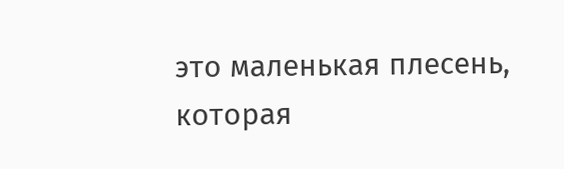это маленькая плесень, которая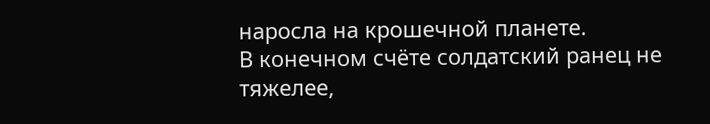наросла на крошечной планете.
В конечном счёте солдатский ранец не тяжелее,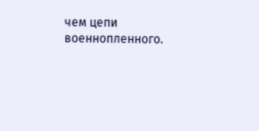чем цепи военнопленного.